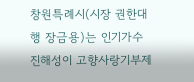창원특례시(시장 권한대행 장금용)는 인기가수 진해성이 고향사랑기부제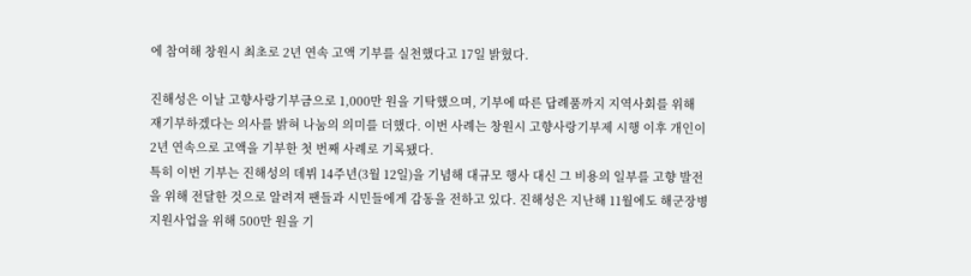에 참여해 창원시 최초로 2년 연속 고액 기부를 실천했다고 17일 밝혔다.

진해성은 이날 고향사랑기부금으로 1,000만 원을 기탁했으며, 기부에 따른 답례품까지 지역사회를 위해 재기부하겠다는 의사를 밝혀 나눔의 의미를 더했다. 이번 사례는 창원시 고향사랑기부제 시행 이후 개인이 2년 연속으로 고액을 기부한 첫 번째 사례로 기록됐다.
특히 이번 기부는 진해성의 데뷔 14주년(3월 12일)을 기념해 대규모 행사 대신 그 비용의 일부를 고향 발전을 위해 전달한 것으로 알려져 팬들과 시민들에게 감동을 전하고 있다. 진해성은 지난해 11월에도 해군장병 지원사업을 위해 500만 원을 기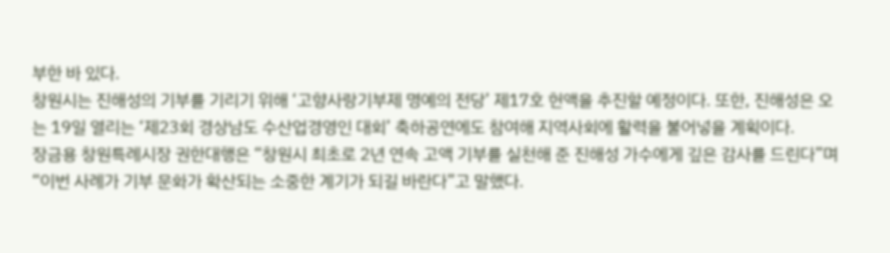부한 바 있다.
창원시는 진해성의 기부를 기리기 위해 ‘고향사랑기부제 명예의 전당’ 제17호 헌액을 추진할 예정이다. 또한, 진해성은 오는 19일 열리는 ‘제23회 경상남도 수산업경영인 대회’ 축하공연에도 참여해 지역사회에 활력을 불어넣을 계획이다.
장금용 창원특례시장 권한대행은 “창원시 최초로 2년 연속 고액 기부를 실천해 준 진해성 가수에게 깊은 감사를 드린다”며 “이번 사례가 기부 문화가 확산되는 소중한 계기가 되길 바란다”고 말했다.